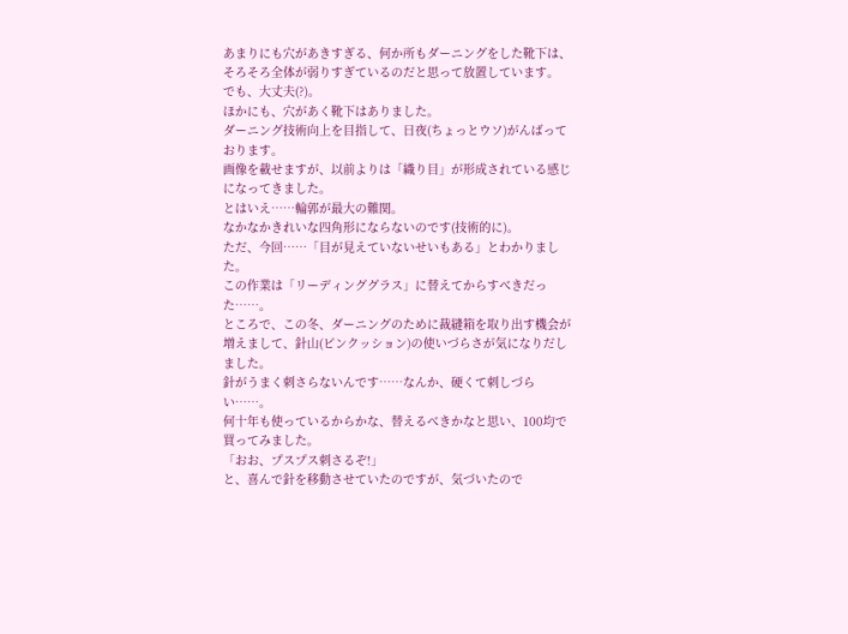あまりにも穴があきすぎる、何か所もダーニングをした靴下は、そろそろ全体が弱りすぎているのだと思って放置しています。
でも、大丈夫(?)。
ほかにも、穴があく靴下はありました。
ダーニング技術向上を目指して、日夜(ちょっとウソ)がんばっております。
画像を載せますが、以前よりは「織り目」が形成されている感じになってきました。
とはいえ……輪郭が最大の難関。
なかなかきれいな四角形にならないのです(技術的に)。
ただ、今回……「目が見えていないせいもある」とわかりました。
この作業は「リーディンググラス」に替えてからすべきだった……。
ところで、この冬、ダーニングのために裁縫箱を取り出す機会が増えまして、針山(ピンクッション)の使いづらさが気になりだしました。
針がうまく刺さらないんです……なんか、硬くて刺しづらい……。
何十年も使っているからかな、替えるべきかなと思い、100均で買ってみました。
「おお、プスプス刺さるぞ!」
と、喜んで針を移動させていたのですが、気づいたので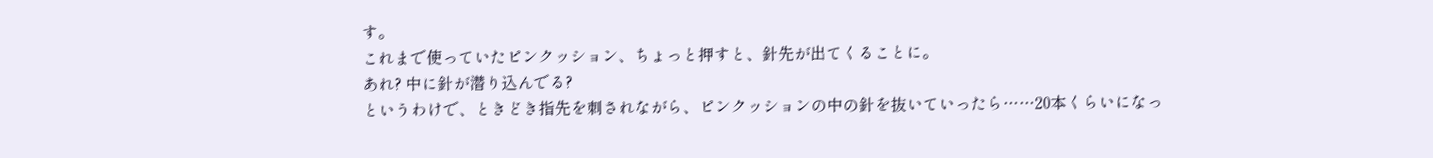す。
これまで使っていたピンクッション、ちょっと押すと、針先が出てくることに。
あれ? 中に針が潜り込んでる?
というわけで、ときどき指先を刺されながら、ピンクッションの中の針を抜いていったら……20本くらいになっ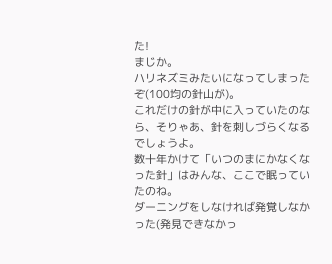た!
まじか。
ハリネズミみたいになってしまったぞ(100均の針山が)。
これだけの針が中に入っていたのなら、そりゃあ、針を刺しづらくなるでしょうよ。
数十年かけて「いつのまにかなくなった針」はみんな、ここで眠っていたのね。
ダーニングをしなければ発覚しなかった(発見できなかっ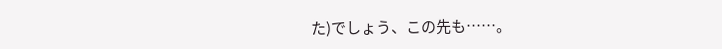た)でしょう、この先も……。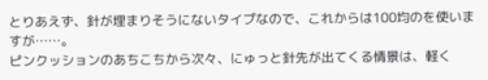とりあえず、針が埋まりそうにないタイプなので、これからは100均のを使いますが……。
ピンクッションのあちこちから次々、にゅっと針先が出てくる情景は、軽く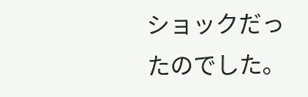ショックだったのでした。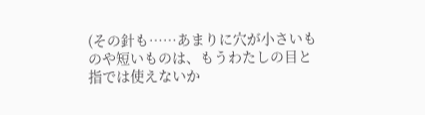(その針も……あまりに穴が小さいものや短いものは、もうわたしの目と指では使えないか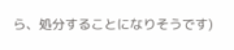ら、処分することになりそうです)